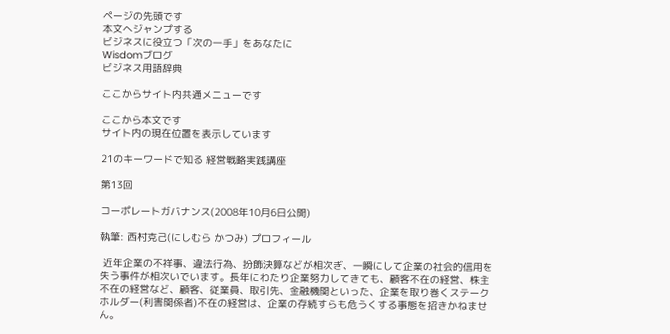ページの先頭です
本文へジャンプする
ビジネスに役立つ「次の一手」をあなたに
Wisdomブログ
ビジネス用語辞典

ここからサイト内共通メニューです

ここから本文です
サイト内の現在位置を表示しています

21のキーワードで知る 経営戦略実践講座

第13回

コーポレートガバナンス(2008年10月6日公開)

執筆: 西村克己(にしむら かつみ) プロフィール

 近年企業の不祥事、違法行為、扮飾決算などが相次ぎ、一瞬にして企業の社会的信用を失う事件が相次いでいます。長年にわたり企業努力してきても、顧客不在の経営、株主不在の経営など、顧客、従業員、取引先、金融機関といった、企業を取り巻くステークホルダー(利害関係者)不在の経営は、企業の存続すらも危うくする事態を招きかねません。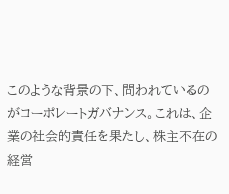このような背景の下、問われているのがコーポレートガバナンス。これは、企業の社会的責任を果たし、株主不在の経営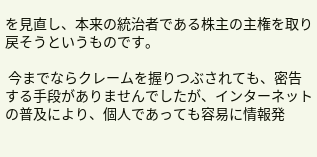を見直し、本来の統治者である株主の主権を取り戻そうというものです。

 今までならクレームを握りつぶされても、密告する手段がありませんでしたが、インターネットの普及により、個人であっても容易に情報発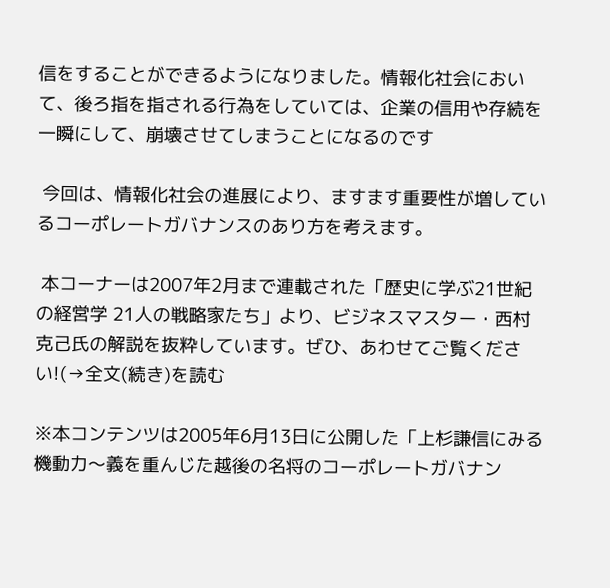信をすることができるようになりました。情報化社会において、後ろ指を指される行為をしていては、企業の信用や存続を一瞬にして、崩壊させてしまうことになるのです

 今回は、情報化社会の進展により、ますます重要性が増しているコーポレートガバナンスのあり方を考えます。

 本コーナーは2007年2月まで連載された「歴史に学ぶ21世紀の経営学 21人の戦略家たち」より、ビジネスマスター・西村克己氏の解説を抜粋しています。ぜひ、あわせてご覧ください!(→全文(続き)を読む

※本コンテンツは2005年6月13日に公開した「上杉謙信にみる機動力〜義を重んじた越後の名将のコーポレートガバナン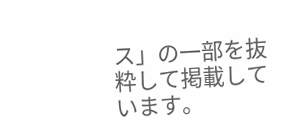ス」の一部を抜粋して掲載しています。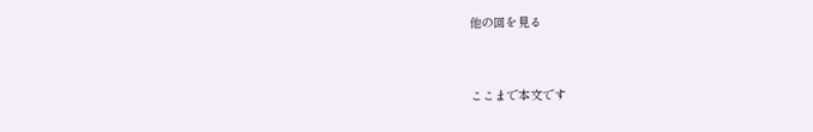他の回を見る


ここまで本文です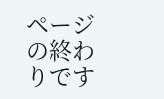ページの終わりです